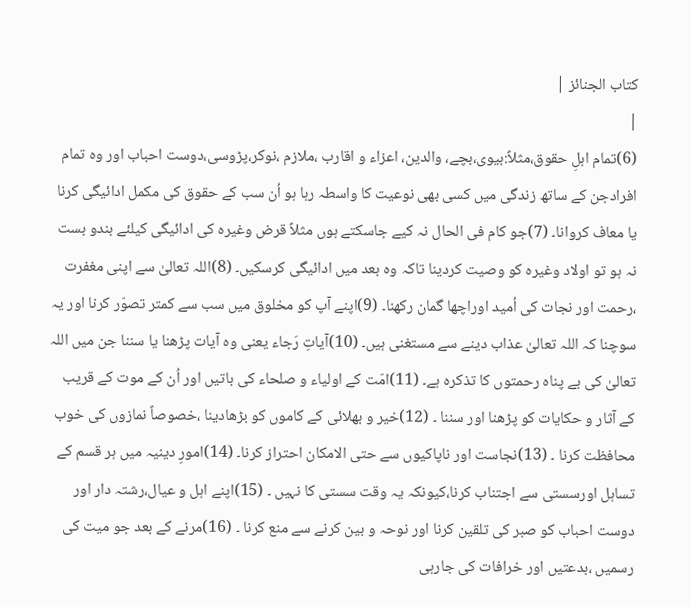کتاب الجنائز |
|
(6)تمام اہلِ حقوق،مثلاً:بیوی،بچے، والدین، اعزاء و اقارب ،ملازم ،نوکر،پڑوسی،دوست احباب اور وہ تمام افرادجن کے ساتھ زندگی میں کسی بھی نوعیت کا واسطہ رہا ہو اُن سب کے حقوق کی مکمل ادائیگی کرنا یا معاف کروانا۔ (7)جو کام فی الحال نہ کیے جاسکتے ہوں مثلاً قرض وغیرہ کی ادائیگی کیلئے بندو بست نہ ہو تو اولاد وغیرہ کو وصیت کردینا تاکہ وہ بعد میں ادائیگی کرسکیں۔ (8)اللہ تعالیٰ سے اپنی مغفرت ،رحمت اور نجات کی اُمید اوراچھا گمان رکھنا۔ (9)اپنے آپ کو مخلوق میں سب سے کمتر تصوّر کرنا اور یہ سوچنا کہ اللہ تعالیٰ عذاب دینے سے مستغنی ہیں۔ (10)آیاتِ رَجاء یعنی وہ آیات پڑھنا یا سننا جن میں اللہ تعالیٰ کی بے پناہ رحمتوں کا تذکرہ ہے۔ (11)امّت کے اولیاء و صلحاء کی باتیں اور اُن کے موت کے قریب کے آثار و حکایات کو پڑھنا اور سننا ۔ (12)خیر و بھلائی کے کاموں کو بڑھادینا ،خصوصاً نمازوں کی خوب محافظت کرنا ۔ (13)نجاست اور ناپاکیوں سے حتی الامکان احتراز کرنا۔ (14)امورِ دینیہ میں ہر قسم کے تساہل اورسستی سے اجتناب کرنا،کیونکہ یہ وقت سستی کا نہیں ۔ (15)اپنے اہل و عیال،رشتہ دار اور دوست احباب کو صبر کی تلقین کرنا اور نوحہ و بین کرنے سے منع کرنا ۔ (16)مرنے کے بعد جو میت کی رسمیں ،بدعتیں اور خرافات کی جارہی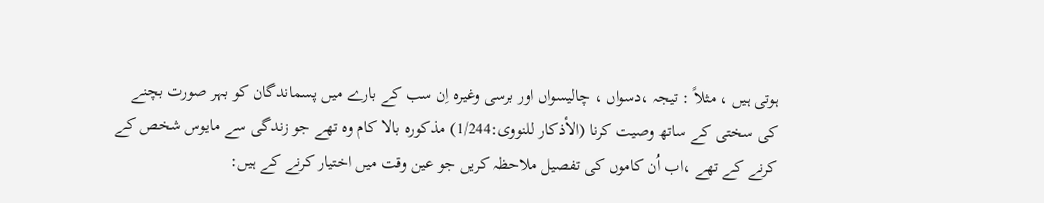ہوتی ہیں ، مثلاً : تیجہ ،دسواں ، چالیسواں اور برسی وغیرہ اِن سب کے بارے میں پسماندگان کو بہر صورت بچنے کی سختی کے ساتھ وصیت کرنا (الأذکار للنووی:1/244) مذکورہ بالا کام وہ تھے جو زندگی سے مایوس شخص کے کرنے کے تھے ،اب اُن کاموں کی تفصیل ملاحظہ کریں جو عین وقت میں اختیار کرنے کے ہیں: